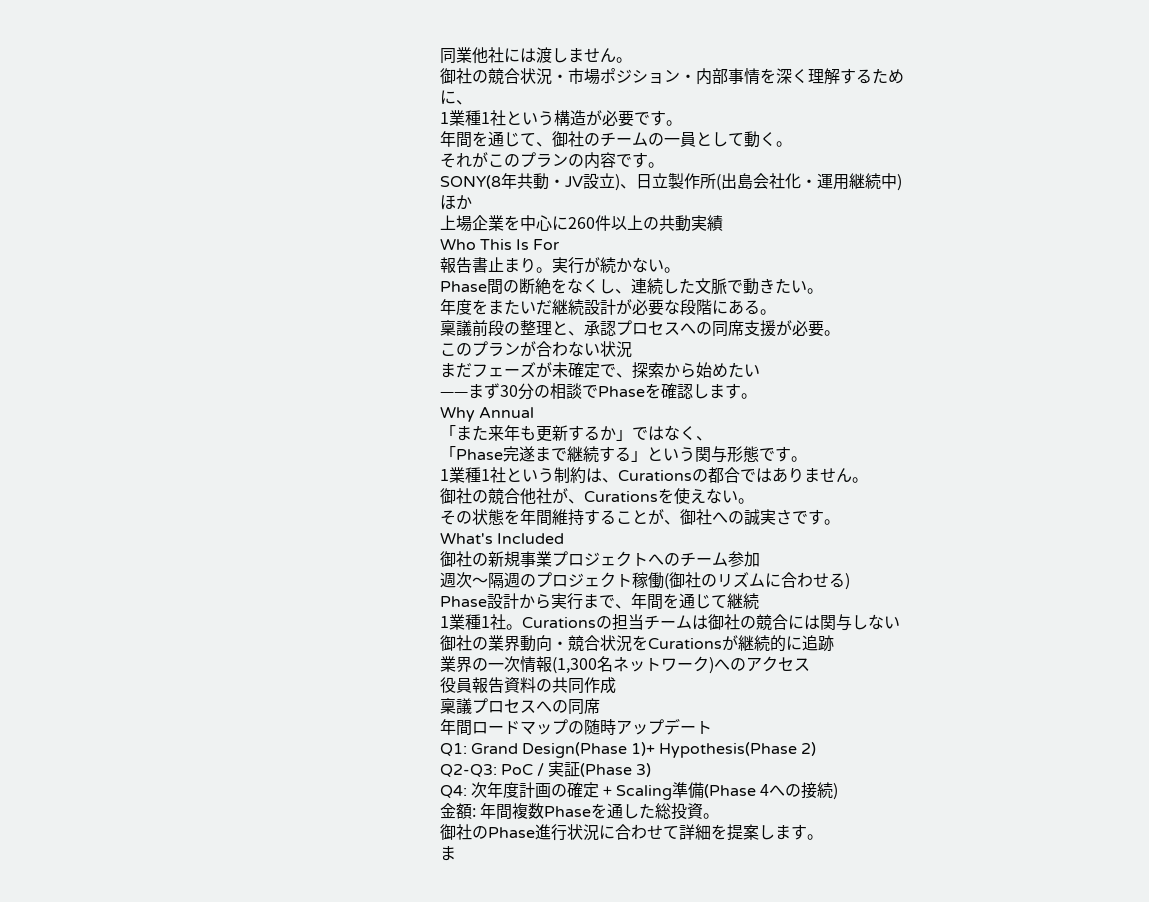同業他社には渡しません。
御社の競合状況・市場ポジション・内部事情を深く理解するために、
1業種1社という構造が必要です。
年間を通じて、御社のチームの一員として動く。
それがこのプランの内容です。
SONY(8年共動・JV設立)、日立製作所(出島会社化・運用継続中)ほか
上場企業を中心に260件以上の共動実績
Who This Is For
報告書止まり。実行が続かない。
Phase間の断絶をなくし、連続した文脈で動きたい。
年度をまたいだ継続設計が必要な段階にある。
稟議前段の整理と、承認プロセスへの同席支援が必要。
このプランが合わない状況
まだフェーズが未確定で、探索から始めたい
——まず30分の相談でPhaseを確認します。
Why Annual
「また来年も更新するか」ではなく、
「Phase完遂まで継続する」という関与形態です。
1業種1社という制約は、Curationsの都合ではありません。
御社の競合他社が、Curationsを使えない。
その状態を年間維持することが、御社への誠実さです。
What's Included
御社の新規事業プロジェクトへのチーム参加
週次〜隔週のプロジェクト稼働(御社のリズムに合わせる)
Phase設計から実行まで、年間を通じて継続
1業種1社。Curationsの担当チームは御社の競合には関与しない
御社の業界動向・競合状況をCurationsが継続的に追跡
業界の一次情報(1,300名ネットワーク)へのアクセス
役員報告資料の共同作成
稟議プロセスへの同席
年間ロードマップの随時アップデート
Q1: Grand Design(Phase 1)+ Hypothesis(Phase 2)
Q2-Q3: PoC / 実証(Phase 3)
Q4: 次年度計画の確定 + Scaling準備(Phase 4への接続)
金額: 年間複数Phaseを通した総投資。
御社のPhase進行状況に合わせて詳細を提案します。
ま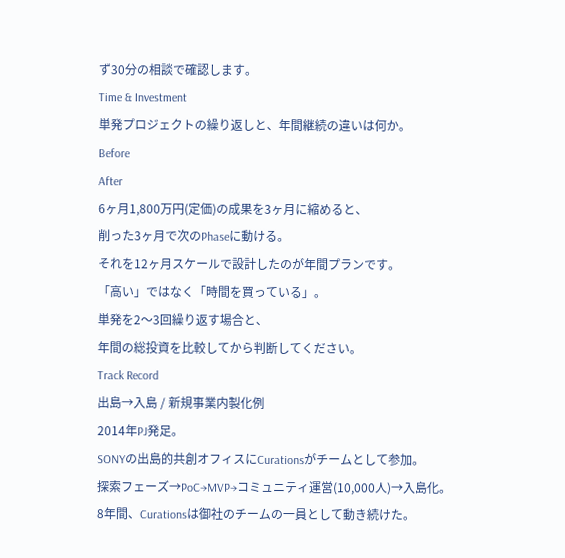ず30分の相談で確認します。
Time & Investment
単発プロジェクトの繰り返しと、年間継続の違いは何か。
Before
After
6ヶ月1,800万円(定価)の成果を3ヶ月に縮めると、
削った3ヶ月で次のPhaseに動ける。
それを12ヶ月スケールで設計したのが年間プランです。
「高い」ではなく「時間を買っている」。
単発を2〜3回繰り返す場合と、
年間の総投資を比較してから判断してください。
Track Record
出島→入島 / 新規事業内製化例
2014年PJ発足。
SONYの出島的共創オフィスにCurationsがチームとして参加。
探索フェーズ→PoC→MVP→コミュニティ運営(10,000人)→入島化。
8年間、Curationsは御社のチームの一員として動き続けた。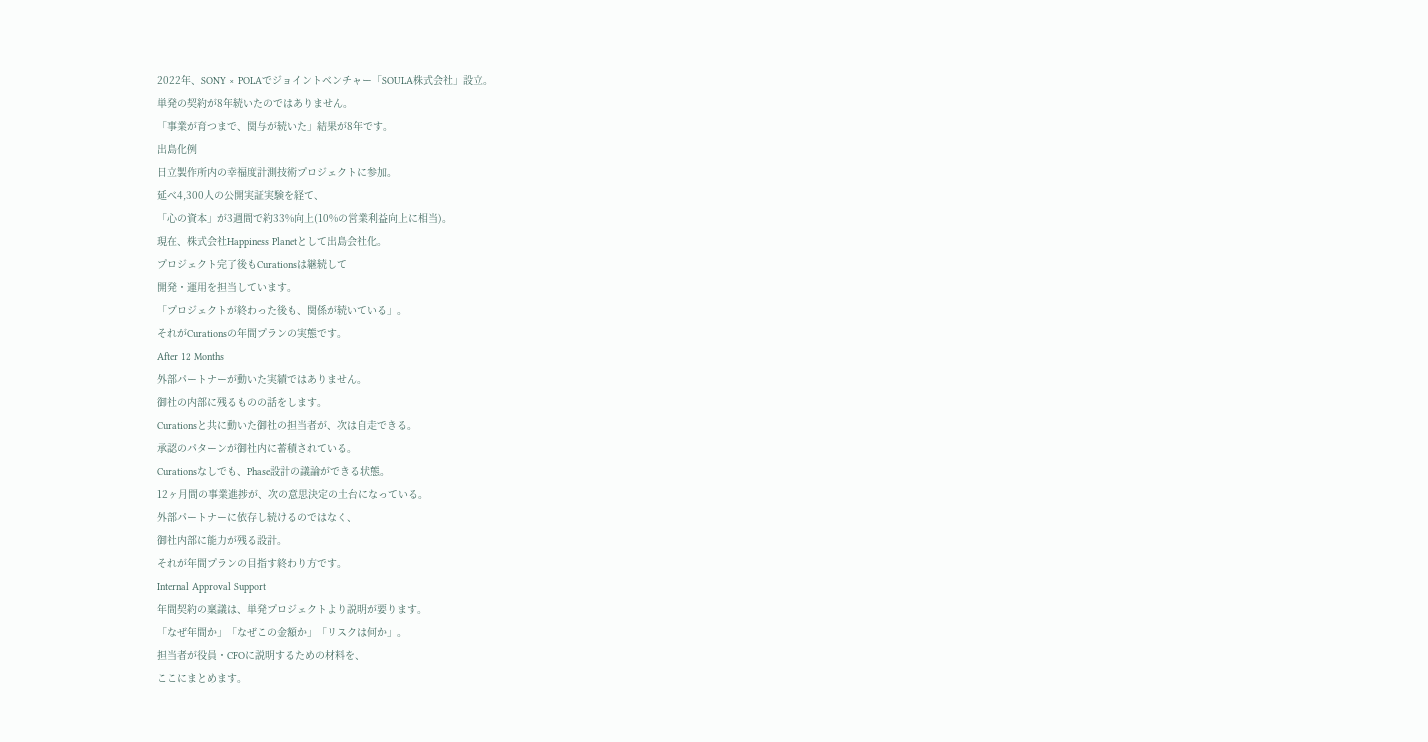2022年、SONY × POLAでジョイントベンチャー「SOULA株式会社」設立。
単発の契約が8年続いたのではありません。
「事業が育つまで、関与が続いた」結果が8年です。
出島化例
日立製作所内の幸福度計測技術プロジェクトに参加。
延べ4,300人の公開実証実験を経て、
「心の資本」が3週間で約33%向上(10%の営業利益向上に相当)。
現在、株式会社Happiness Planetとして出島会社化。
プロジェクト完了後もCurationsは継続して
開発・運用を担当しています。
「プロジェクトが終わった後も、関係が続いている」。
それがCurationsの年間プランの実態です。
After 12 Months
外部パートナーが動いた実績ではありません。
御社の内部に残るものの話をします。
Curationsと共に動いた御社の担当者が、次は自走できる。
承認のパターンが御社内に蓄積されている。
Curationsなしでも、Phase設計の議論ができる状態。
12ヶ月間の事業進捗が、次の意思決定の土台になっている。
外部パートナーに依存し続けるのではなく、
御社内部に能力が残る設計。
それが年間プランの目指す終わり方です。
Internal Approval Support
年間契約の稟議は、単発プロジェクトより説明が要ります。
「なぜ年間か」「なぜこの金額か」「リスクは何か」。
担当者が役員・CFOに説明するための材料を、
ここにまとめます。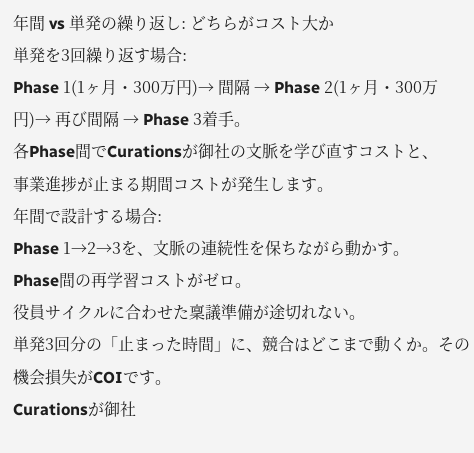年間 vs 単発の繰り返し: どちらがコスト大か
単発を3回繰り返す場合:
Phase 1(1ヶ月・300万円)→ 間隔 → Phase 2(1ヶ月・300万円)→ 再び間隔 → Phase 3着手。
各Phase間でCurationsが御社の文脈を学び直すコストと、
事業進捗が止まる期間コストが発生します。
年間で設計する場合:
Phase 1→2→3を、文脈の連続性を保ちながら動かす。
Phase間の再学習コストがゼロ。
役員サイクルに合わせた稟議準備が途切れない。
単発3回分の「止まった時間」に、競合はどこまで動くか。その機会損失がCOIです。
Curationsが御社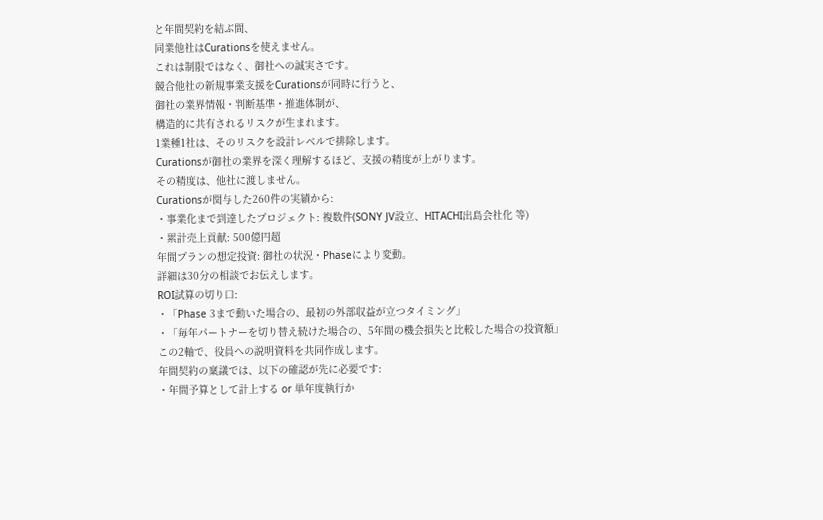と年間契約を結ぶ間、
同業他社はCurationsを使えません。
これは制限ではなく、御社への誠実さです。
競合他社の新規事業支援をCurationsが同時に行うと、
御社の業界情報・判断基準・推進体制が、
構造的に共有されるリスクが生まれます。
1業種1社は、そのリスクを設計レベルで排除します。
Curationsが御社の業界を深く理解するほど、支援の精度が上がります。
その精度は、他社に渡しません。
Curationsが関与した260件の実績から:
・事業化まで到達したプロジェクト: 複数件(SONY JV設立、HITACHI出島会社化 等)
・累計売上貢献: 500億円超
年間プランの想定投資: 御社の状況・Phaseにより変動。
詳細は30分の相談でお伝えします。
ROI試算の切り口:
・「Phase 3まで動いた場合の、最初の外部収益が立つタイミング」
・「毎年パートナーを切り替え続けた場合の、5年間の機会損失と比較した場合の投資額」
この2軸で、役員への説明資料を共同作成します。
年間契約の稟議では、以下の確認が先に必要です:
・年間予算として計上する or 単年度執行か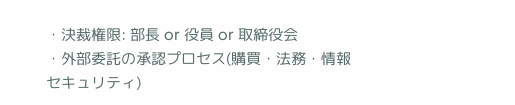・決裁権限: 部長 or 役員 or 取締役会
・外部委託の承認プロセス(購買・法務・情報セキュリティ)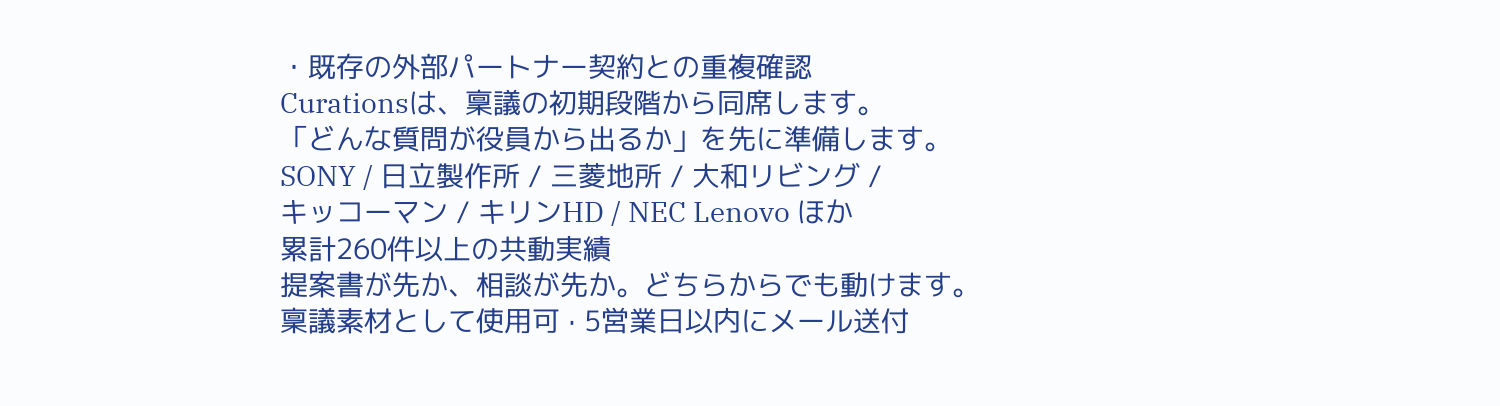・既存の外部パートナー契約との重複確認
Curationsは、稟議の初期段階から同席します。
「どんな質問が役員から出るか」を先に準備します。
SONY / 日立製作所 / 三菱地所 / 大和リビング /
キッコーマン / キリンHD / NEC Lenovo ほか
累計260件以上の共動実績
提案書が先か、相談が先か。どちらからでも動けます。
稟議素材として使用可 · 5営業日以内にメール送付